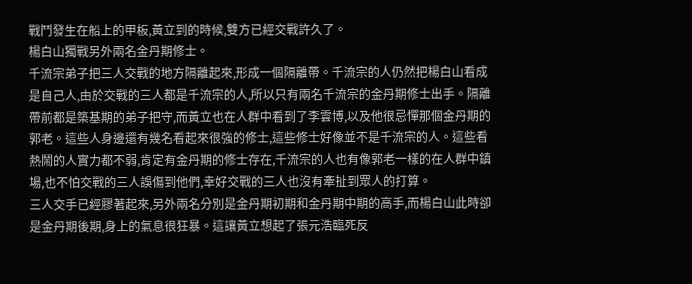戰鬥發生在船上的甲板,黃立到的時候,雙方已經交戰許久了。
楊白山獨戰另外兩名金丹期修士。
千流宗弟子把三人交戰的地方隔離起來,形成一個隔離帶。千流宗的人仍然把楊白山看成是自己人,由於交戰的三人都是千流宗的人,所以只有兩名千流宗的金丹期修士出手。隔離帶前都是築基期的弟子把守,而黃立也在人群中看到了李雲博,以及他很忌憚那個金丹期的郭老。這些人身邊還有幾名看起來很強的修士,這些修士好像並不是千流宗的人。這些看熱鬧的人實力都不弱,肯定有金丹期的修士存在,千流宗的人也有像郭老一樣的在人群中鎮場,也不怕交戰的三人誤傷到他們,幸好交戰的三人也沒有牽扯到眾人的打算。
三人交手已經膠著起來,另外兩名分別是金丹期初期和金丹期中期的高手,而楊白山此時卻是金丹期後期,身上的氣息很狂暴。這讓黃立想起了張元浩臨死反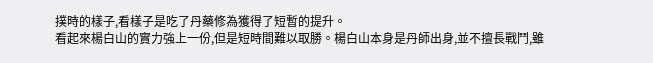撲時的樣子,看樣子是吃了丹藥修為獲得了短暫的提升。
看起來楊白山的實力強上一份,但是短時間難以取勝。楊白山本身是丹師出身,並不擅長戰鬥,雖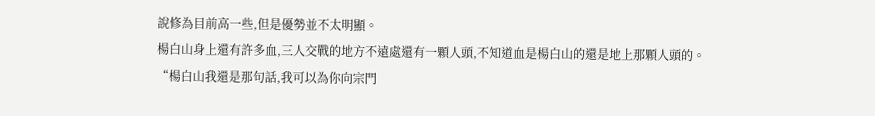說修為目前高一些,但是優勢並不太明顯。
楊白山身上還有許多血,三人交戰的地方不遠處還有一顆人頭,不知道血是楊白山的還是地上那顆人頭的。
“楊白山我還是那句話,我可以為你向宗門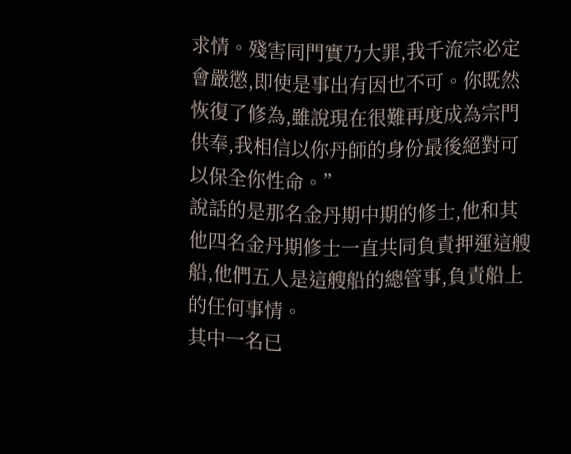求情。殘害同門實乃大罪,我千流宗必定會嚴懲,即使是事出有因也不可。你既然恢復了修為,雖說現在很難再度成為宗門供奉,我相信以你丹師的身份最後絕對可以保全你性命。”
說話的是那名金丹期中期的修士,他和其他四名金丹期修士一直共同負責押運這艘船,他們五人是這艘船的總管事,負責船上的任何事情。
其中一名已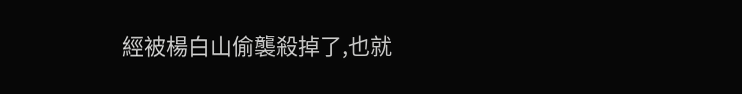經被楊白山偷襲殺掉了,也就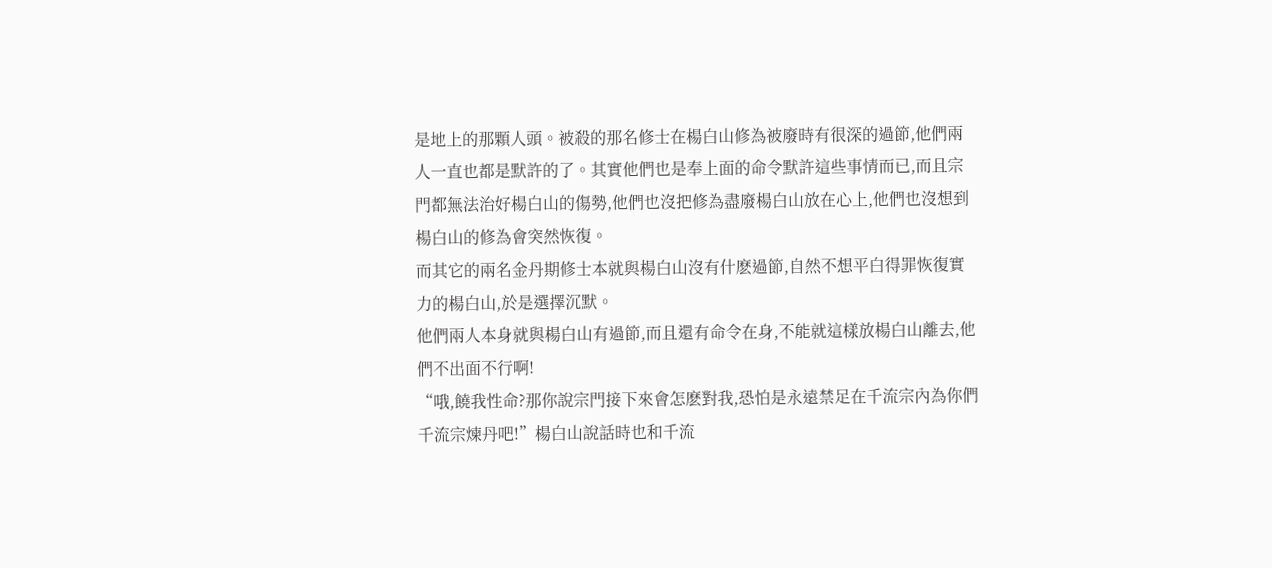是地上的那顆人頭。被殺的那名修士在楊白山修為被廢時有很深的過節,他們兩人一直也都是默許的了。其實他們也是奉上面的命令默許這些事情而已,而且宗門都無法治好楊白山的傷勢,他們也沒把修為盡廢楊白山放在心上,他們也沒想到楊白山的修為會突然恢復。
而其它的兩名金丹期修士本就與楊白山沒有什麽過節,自然不想平白得罪恢復實力的楊白山,於是選擇沉默。
他們兩人本身就與楊白山有過節,而且還有命令在身,不能就這樣放楊白山離去,他們不出面不行啊!
“哦,饒我性命?那你說宗門接下來會怎麽對我,恐怕是永遠禁足在千流宗內為你們千流宗煉丹吧!”楊白山說話時也和千流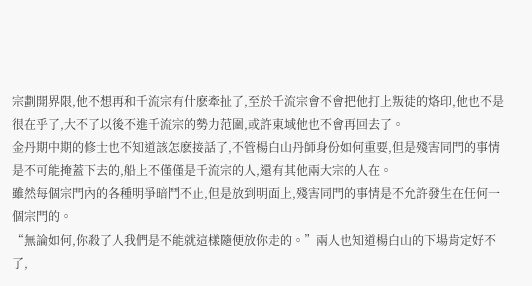宗劃開界限,他不想再和千流宗有什麽牽扯了,至於千流宗會不會把他打上叛徒的烙印,他也不是很在乎了,大不了以後不進千流宗的勢力范圍,或許東域他也不會再回去了。
金丹期中期的修士也不知道該怎麽接話了,不管楊白山丹師身份如何重要,但是殘害同門的事情是不可能掩蓋下去的,船上不僅僅是千流宗的人,還有其他兩大宗的人在。
雖然每個宗門內的各種明爭暗鬥不止,但是放到明面上,殘害同門的事情是不允許發生在任何一個宗門的。
“無論如何,你殺了人我們是不能就這樣隨便放你走的。”兩人也知道楊白山的下場肯定好不了,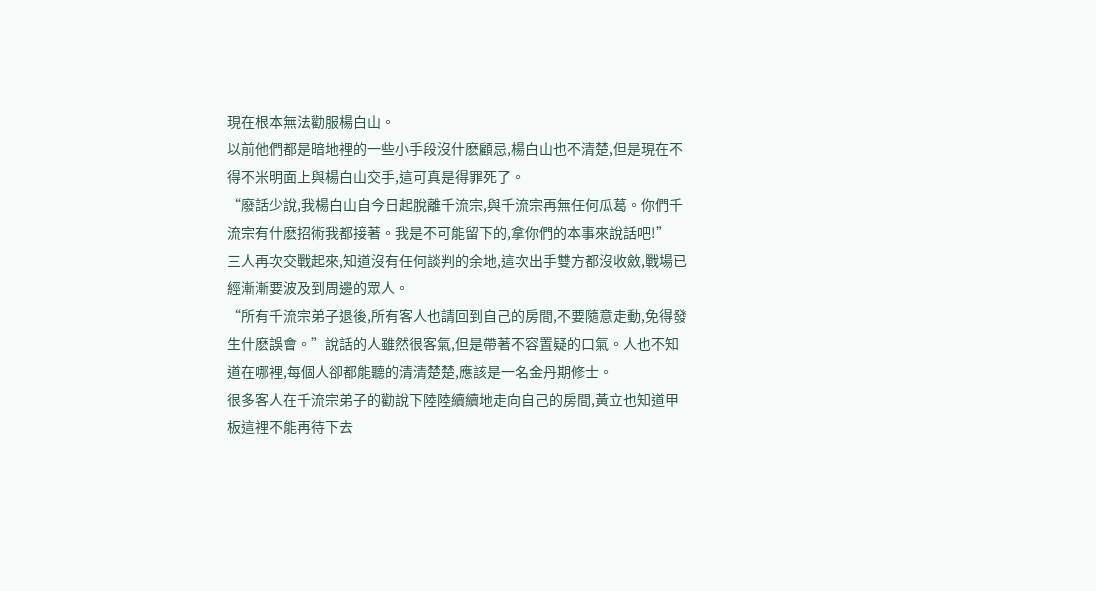現在根本無法勸服楊白山。
以前他們都是暗地裡的一些小手段沒什麽顧忌,楊白山也不清楚,但是現在不得不米明面上與楊白山交手,這可真是得罪死了。
“廢話少說,我楊白山自今日起脫離千流宗,與千流宗再無任何瓜葛。你們千流宗有什麽招術我都接著。我是不可能留下的,拿你們的本事來說話吧!”
三人再次交戰起來,知道沒有任何談判的余地,這次出手雙方都沒收斂,戰場已經漸漸要波及到周邊的眾人。
“所有千流宗弟子退後,所有客人也請回到自己的房間,不要隨意走動,免得發生什麽誤會。”說話的人雖然很客氣,但是帶著不容置疑的口氣。人也不知道在哪裡,每個人卻都能聽的清清楚楚,應該是一名金丹期修士。
很多客人在千流宗弟子的勸說下陸陸續續地走向自己的房間,黃立也知道甲板這裡不能再待下去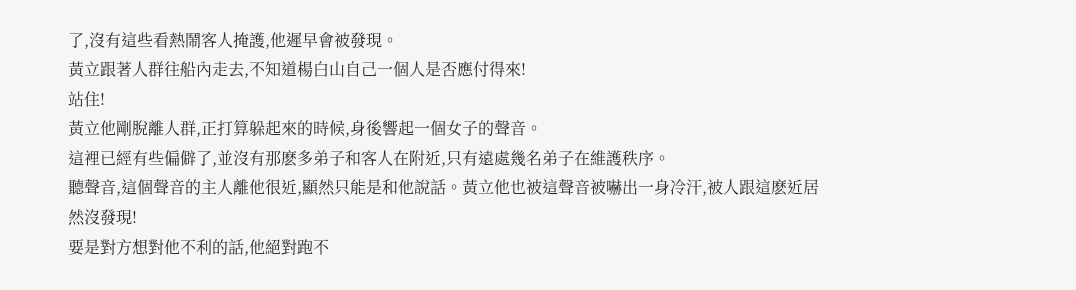了,沒有這些看熱鬧客人掩護,他遲早會被發現。
黃立跟著人群往船內走去,不知道楊白山自己一個人是否應付得來!
站住!
黃立他剛脫離人群,正打算躲起來的時候,身後響起一個女子的聲音。
這裡已經有些偏僻了,並沒有那麽多弟子和客人在附近,只有遠處幾名弟子在維護秩序。
聽聲音,這個聲音的主人離他很近,顯然只能是和他說話。黃立他也被這聲音被嚇出一身冷汗,被人跟這麽近居然沒發現!
要是對方想對他不利的話,他絕對跑不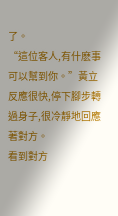了。
“這位客人,有什麽事可以幫到你。”黃立反應很快,停下腳步轉過身子,很冷靜地回應著對方。
看到對方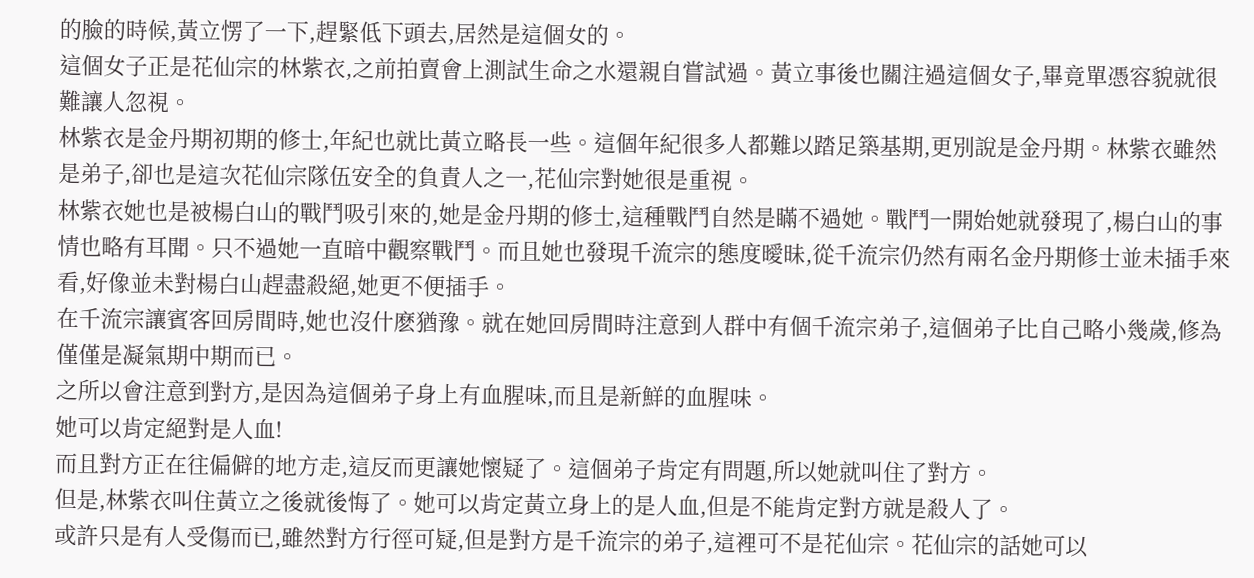的臉的時候,黃立愣了一下,趕緊低下頭去,居然是這個女的。
這個女子正是花仙宗的林紫衣,之前拍賣會上測試生命之水還親自嘗試過。黃立事後也關注過這個女子,畢竟單憑容貌就很難讓人忽視。
林紫衣是金丹期初期的修士,年紀也就比黃立略長一些。這個年紀很多人都難以踏足築基期,更別說是金丹期。林紫衣雖然是弟子,卻也是這次花仙宗隊伍安全的負責人之一,花仙宗對她很是重視。
林紫衣她也是被楊白山的戰鬥吸引來的,她是金丹期的修士,這種戰鬥自然是瞞不過她。戰鬥一開始她就發現了,楊白山的事情也略有耳聞。只不過她一直暗中觀察戰鬥。而且她也發現千流宗的態度曖昧,從千流宗仍然有兩名金丹期修士並未插手來看,好像並未對楊白山趕盡殺絕,她更不便插手。
在千流宗讓賓客回房間時,她也沒什麽猶豫。就在她回房間時注意到人群中有個千流宗弟子,這個弟子比自己略小幾歲,修為僅僅是凝氣期中期而已。
之所以會注意到對方,是因為這個弟子身上有血腥味,而且是新鮮的血腥味。
她可以肯定絕對是人血!
而且對方正在往偏僻的地方走,這反而更讓她懷疑了。這個弟子肯定有問題,所以她就叫住了對方。
但是,林紫衣叫住黃立之後就後悔了。她可以肯定黃立身上的是人血,但是不能肯定對方就是殺人了。
或許只是有人受傷而已,雖然對方行徑可疑,但是對方是千流宗的弟子,這裡可不是花仙宗。花仙宗的話她可以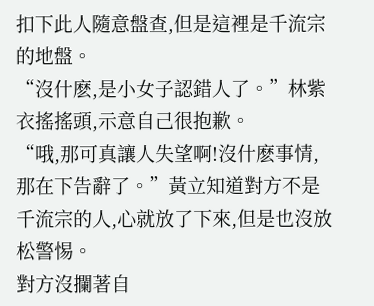扣下此人隨意盤查,但是這裡是千流宗的地盤。
“沒什麽,是小女子認錯人了。”林紫衣搖搖頭,示意自己很抱歉。
“哦,那可真讓人失望啊!沒什麽事情,那在下告辭了。”黃立知道對方不是千流宗的人,心就放了下來,但是也沒放松警惕。
對方沒攔著自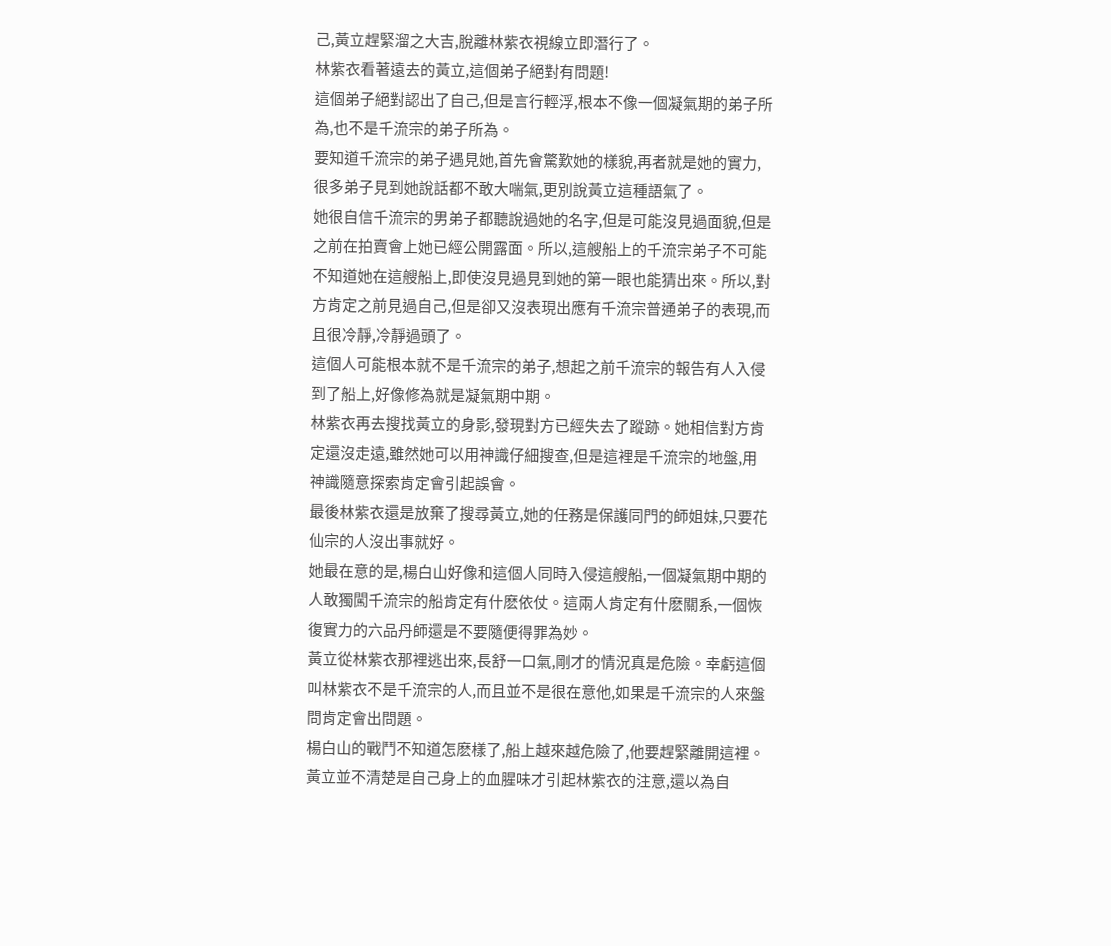己,黃立趕緊溜之大吉,脫離林紫衣視線立即潛行了。
林紫衣看著遠去的黃立,這個弟子絕對有問題!
這個弟子絕對認出了自己,但是言行輕浮,根本不像一個凝氣期的弟子所為,也不是千流宗的弟子所為。
要知道千流宗的弟子遇見她,首先會驚歎她的樣貌,再者就是她的實力,很多弟子見到她說話都不敢大喘氣,更別說黃立這種語氣了。
她很自信千流宗的男弟子都聽說過她的名字,但是可能沒見過面貌,但是之前在拍賣會上她已經公開露面。所以,這艘船上的千流宗弟子不可能不知道她在這艘船上,即使沒見過見到她的第一眼也能猜出來。所以,對方肯定之前見過自己,但是卻又沒表現出應有千流宗普通弟子的表現,而且很冷靜,冷靜過頭了。
這個人可能根本就不是千流宗的弟子,想起之前千流宗的報告有人入侵到了船上,好像修為就是凝氣期中期。
林紫衣再去搜找黃立的身影,發現對方已經失去了蹤跡。她相信對方肯定還沒走遠,雖然她可以用神識仔細搜查,但是這裡是千流宗的地盤,用神識隨意探索肯定會引起誤會。
最後林紫衣還是放棄了搜尋黃立,她的任務是保護同門的師姐妹,只要花仙宗的人沒出事就好。
她最在意的是,楊白山好像和這個人同時入侵這艘船,一個凝氣期中期的人敢獨闖千流宗的船肯定有什麽依仗。這兩人肯定有什麽關系,一個恢復實力的六品丹師還是不要隨便得罪為妙。
黃立從林紫衣那裡逃出來,長舒一口氣,剛才的情況真是危險。幸虧這個叫林紫衣不是千流宗的人,而且並不是很在意他,如果是千流宗的人來盤問肯定會出問題。
楊白山的戰鬥不知道怎麽樣了,船上越來越危險了,他要趕緊離開這裡。
黃立並不清楚是自己身上的血腥味才引起林紫衣的注意,還以為自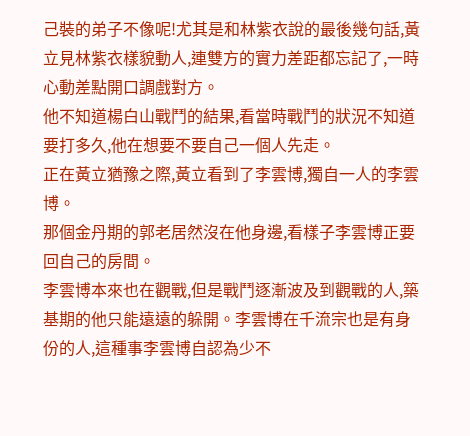己裝的弟子不像呢!尤其是和林紫衣說的最後幾句話,黃立見林紫衣樣貌動人,連雙方的實力差距都忘記了,一時心動差點開口調戲對方。
他不知道楊白山戰鬥的結果,看當時戰鬥的狀況不知道要打多久,他在想要不要自己一個人先走。
正在黃立猶豫之際,黃立看到了李雲博,獨自一人的李雲博。
那個金丹期的郭老居然沒在他身邊,看樣子李雲博正要回自己的房間。
李雲博本來也在觀戰,但是戰鬥逐漸波及到觀戰的人,築基期的他只能遠遠的躲開。李雲博在千流宗也是有身份的人,這種事李雲博自認為少不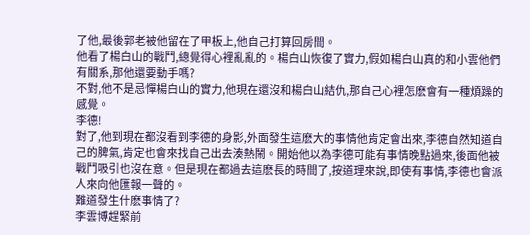了他,最後郭老被他留在了甲板上,他自己打算回房間。
他看了楊白山的戰鬥,總覺得心裡亂亂的。楊白山恢復了實力,假如楊白山真的和小雲他們有關系,那他還要動手嗎?
不對,他不是忌憚楊白山的實力,他現在還沒和楊白山結仇,那自己心裡怎麽會有一種煩躁的感覺。
李德!
對了,他到現在都沒看到李德的身影,外面發生這麽大的事情他肯定會出來,李德自然知道自己的脾氣,肯定也會來找自己出去湊熱鬧。開始他以為李德可能有事情晚點過來,後面他被戰鬥吸引也沒在意。但是現在都過去這麽長的時間了,按道理來說,即使有事情,李德也會派人來向他匯報一聲的。
難道發生什麽事情了?
李雲博趕緊前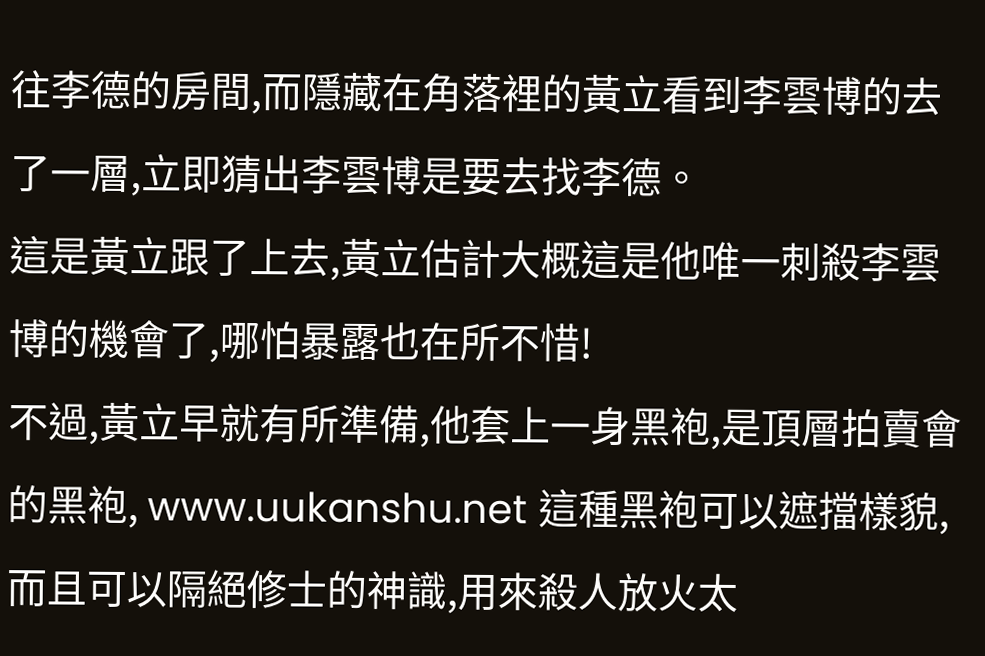往李德的房間,而隱藏在角落裡的黃立看到李雲博的去了一層,立即猜出李雲博是要去找李德。
這是黃立跟了上去,黃立估計大概這是他唯一刺殺李雲博的機會了,哪怕暴露也在所不惜!
不過,黃立早就有所準備,他套上一身黑袍,是頂層拍賣會的黑袍, www.uukanshu.net 這種黑袍可以遮擋樣貌,而且可以隔絕修士的神識,用來殺人放火太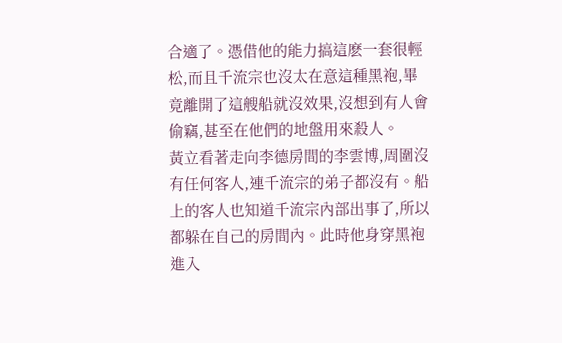合適了。憑借他的能力搞這麽一套很輕松,而且千流宗也沒太在意這種黑袍,畢竟離開了這艘船就沒效果,沒想到有人會偷竊,甚至在他們的地盤用來殺人。
黃立看著走向李德房間的李雲博,周圍沒有任何客人,連千流宗的弟子都沒有。船上的客人也知道千流宗內部出事了,所以都躲在自己的房間內。此時他身穿黑袍進入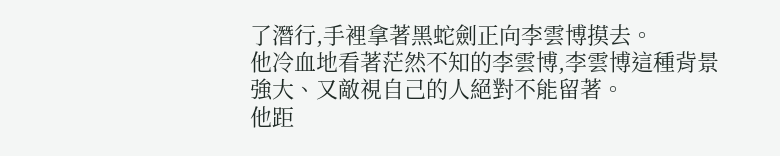了潛行,手裡拿著黑蛇劍正向李雲博摸去。
他冷血地看著茫然不知的李雲博,李雲博這種背景強大、又敵視自己的人絕對不能留著。
他距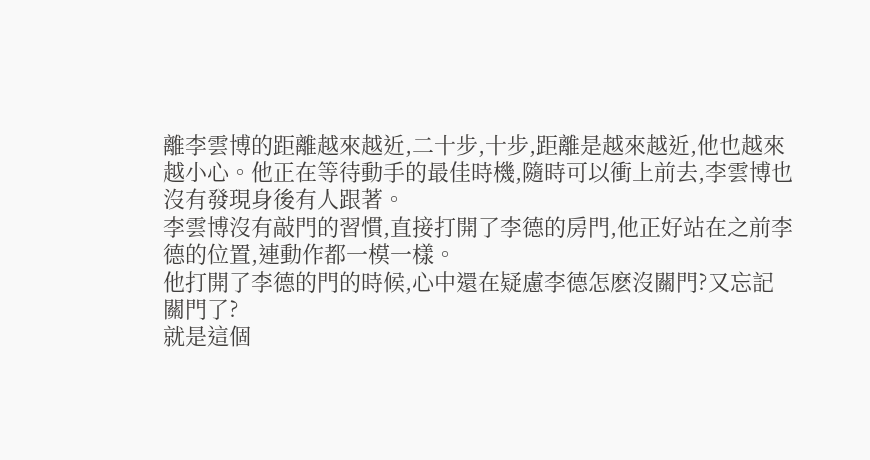離李雲博的距離越來越近,二十步,十步,距離是越來越近,他也越來越小心。他正在等待動手的最佳時機,隨時可以衝上前去,李雲博也沒有發現身後有人跟著。
李雲博沒有敲門的習慣,直接打開了李德的房門,他正好站在之前李德的位置,連動作都一模一樣。
他打開了李德的門的時候,心中還在疑慮李德怎麽沒關門?又忘記關門了?
就是這個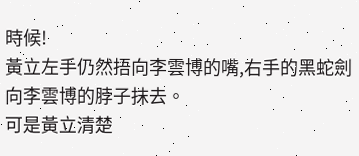時候!
黃立左手仍然捂向李雲博的嘴,右手的黑蛇劍向李雲博的脖子抹去。
可是黃立清楚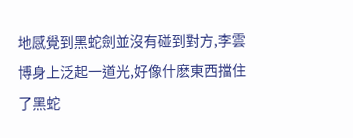地感覺到黑蛇劍並沒有碰到對方,李雲博身上泛起一道光,好像什麽東西擋住了黑蛇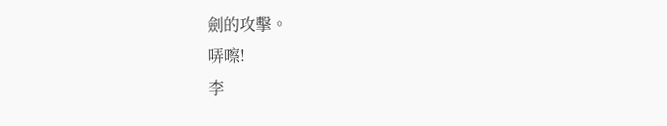劍的攻擊。
哢嚓!
李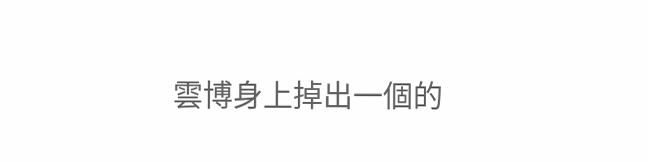雲博身上掉出一個的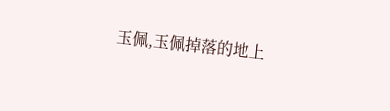玉佩,玉佩掉落的地上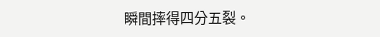瞬間摔得四分五裂。